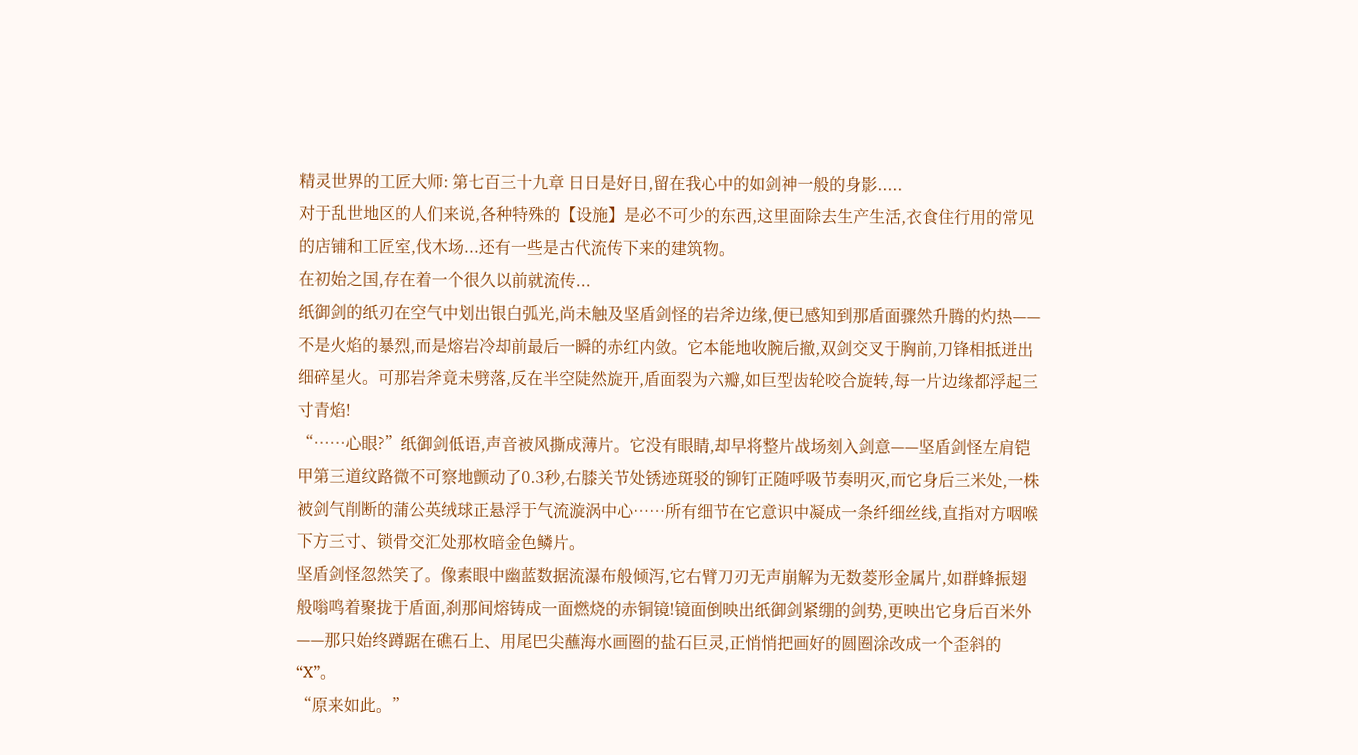精灵世界的工匠大师: 第七百三十九章 日日是好日,留在我心中的如剑神一般的身影.....
对于乱世地区的人们来说,各种特殊的【设施】是必不可少的东西,这里面除去生产生活,衣食住行用的常见的店铺和工匠室,伐木场...还有一些是古代流传下来的建筑物。
在初始之国,存在着一个很久以前就流传...
纸御剑的纸刃在空气中划出银白弧光,尚未触及坚盾剑怪的岩斧边缘,便已感知到那盾面骤然升腾的灼热——不是火焰的暴烈,而是熔岩冷却前最后一瞬的赤红内敛。它本能地收腕后撤,双剑交叉于胸前,刀锋相抵迸出细碎星火。可那岩斧竟未劈落,反在半空陡然旋开,盾面裂为六瓣,如巨型齿轮咬合旋转,每一片边缘都浮起三寸青焰!
“……心眼?”纸御剑低语,声音被风撕成薄片。它没有眼睛,却早将整片战场刻入剑意——坚盾剑怪左肩铠甲第三道纹路微不可察地颤动了0.3秒,右膝关节处锈迹斑驳的铆钉正随呼吸节奏明灭,而它身后三米处,一株被剑气削断的蒲公英绒球正悬浮于气流漩涡中心……所有细节在它意识中凝成一条纤细丝线,直指对方咽喉下方三寸、锁骨交汇处那枚暗金色鳞片。
坚盾剑怪忽然笑了。像素眼中幽蓝数据流瀑布般倾泻,它右臂刀刃无声崩解为无数菱形金属片,如群蜂振翅般嗡鸣着聚拢于盾面,刹那间熔铸成一面燃烧的赤铜镜!镜面倒映出纸御剑紧绷的剑势,更映出它身后百米外——那只始终蹲踞在礁石上、用尾巴尖蘸海水画圈的盐石巨灵,正悄悄把画好的圆圈涂改成一个歪斜的“X”。
“原来如此。”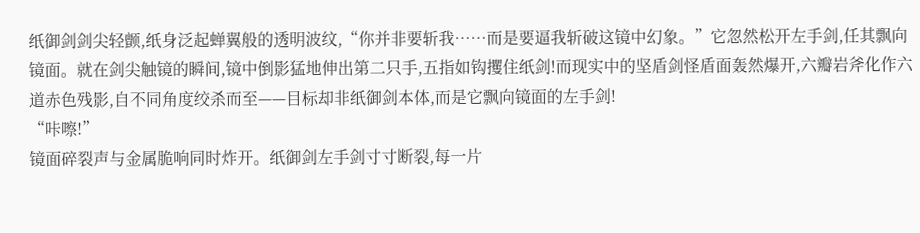纸御剑剑尖轻颤,纸身泛起蝉翼般的透明波纹,“你并非要斩我……而是要逼我斩破这镜中幻象。”它忽然松开左手剑,任其飘向镜面。就在剑尖触镜的瞬间,镜中倒影猛地伸出第二只手,五指如钩攫住纸剑!而现实中的坚盾剑怪盾面轰然爆开,六瓣岩斧化作六道赤色残影,自不同角度绞杀而至——目标却非纸御剑本体,而是它飘向镜面的左手剑!
“咔嚓!”
镜面碎裂声与金属脆响同时炸开。纸御剑左手剑寸寸断裂,每一片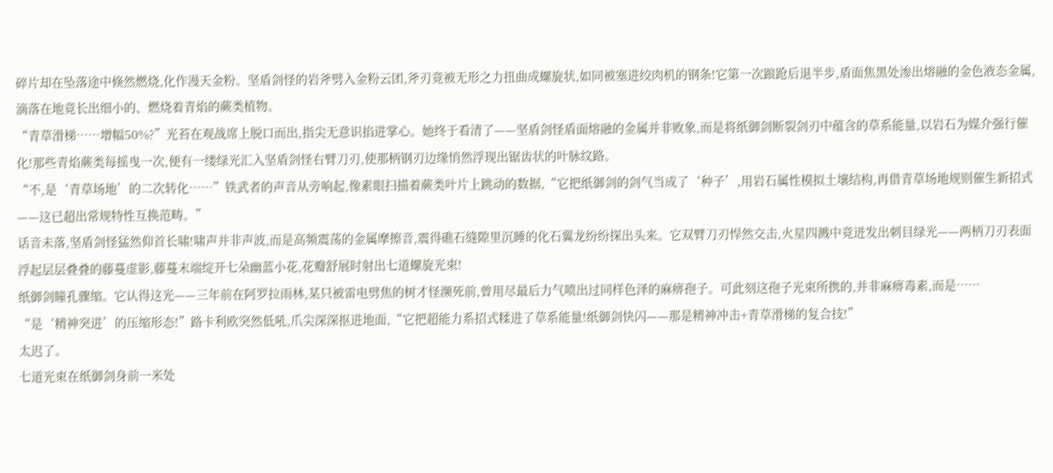碎片却在坠落途中倏然燃烧,化作漫天金粉。坚盾剑怪的岩斧劈入金粉云团,斧刃竟被无形之力扭曲成螺旋状,如同被塞进绞肉机的钢条!它第一次踉跄后退半步,盾面焦黑处渗出熔融的金色液态金属,滴落在地竟长出细小的、燃烧着青焰的蕨类植物。
“青草滑梯……增幅50%?”光苔在观战席上脱口而出,指尖无意识掐进掌心。她终于看清了——坚盾剑怪盾面熔融的金属并非败象,而是将纸御剑断裂剑刃中蕴含的草系能量,以岩石为媒介强行催化!那些青焰蕨类每摇曳一次,便有一缕绿光汇入坚盾剑怪右臂刀刃,使那柄钢刃边缘悄然浮现出锯齿状的叶脉纹路。
“不,是‘青草场地’的二次转化……”铁武者的声音从旁响起,像素眼扫描着蕨类叶片上跳动的数据,“它把纸御剑的剑气当成了‘种子’,用岩石属性模拟土壤结构,再借青草场地规则催生新招式——这已超出常规特性互换范畴。”
话音未落,坚盾剑怪猛然仰首长啸!啸声并非声波,而是高频震荡的金属摩擦音,震得礁石缝隙里沉睡的化石翼龙纷纷探出头来。它双臂刀刃悍然交击,火星四溅中竟迸发出刺目绿光——两柄刀刃表面浮起层层叠叠的藤蔓虚影,藤蔓末端绽开七朵幽蓝小花,花瓣舒展时射出七道螺旋光束!
纸御剑瞳孔骤缩。它认得这光——三年前在阿罗拉雨林,某只被雷电劈焦的树才怪濒死前,曾用尽最后力气喷出过同样色泽的麻痹孢子。可此刻这孢子光束所携的,并非麻痹毒素,而是……
“是‘精神突进’的压缩形态!”路卡利欧突然低吼,爪尖深深抠进地面,“它把超能力系招式糅进了草系能量!纸御剑快闪——那是精神冲击+青草滑梯的复合技!”
太迟了。
七道光束在纸御剑身前一米处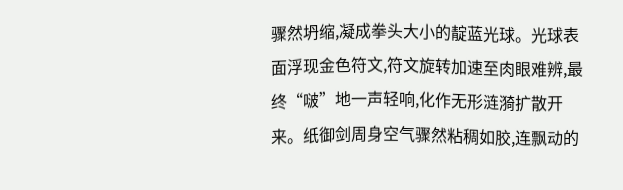骤然坍缩,凝成拳头大小的靛蓝光球。光球表面浮现金色符文,符文旋转加速至肉眼难辨,最终“啵”地一声轻响,化作无形涟漪扩散开来。纸御剑周身空气骤然粘稠如胶,连飘动的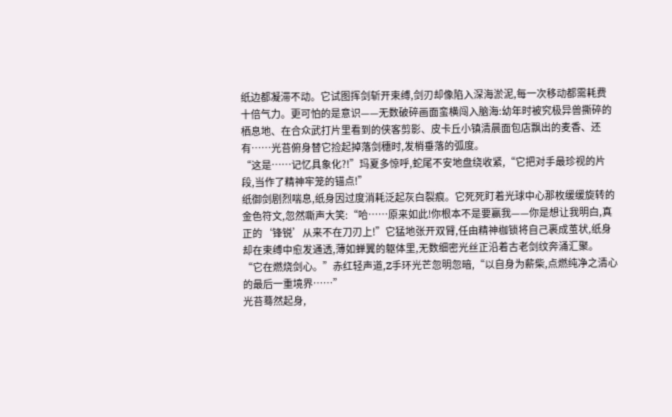纸边都凝滞不动。它试图挥剑斩开束缚,剑刃却像陷入深海淤泥,每一次移动都需耗费十倍气力。更可怕的是意识——无数破碎画面蛮横闯入脑海:幼年时被究极异兽撕碎的栖息地、在合众武打片里看到的侠客剪影、皮卡丘小镇清晨面包店飘出的麦香、还有……光苔俯身替它捡起掉落剑穗时,发梢垂落的弧度。
“这是……记忆具象化?!”玛夏多惊呼,蛇尾不安地盘绕收紧,“它把对手最珍视的片段,当作了精神牢笼的锚点!”
纸御剑剧烈喘息,纸身因过度消耗泛起灰白裂痕。它死死盯着光球中心那枚缓缓旋转的金色符文,忽然嘶声大笑:“哈……原来如此!你根本不是要赢我——你是想让我明白,真正的‘锋锐’从来不在刀刃上!”它猛地张开双臂,任由精神枷锁将自己裹成茧状,纸身却在束缚中愈发通透,薄如蝉翼的躯体里,无数细密光丝正沿着古老剑纹奔涌汇聚。
“它在燃烧剑心。”赤红轻声道,Z手环光芒忽明忽暗,“以自身为薪柴,点燃纯净之清心的最后一重境界……”
光苔蓦然起身,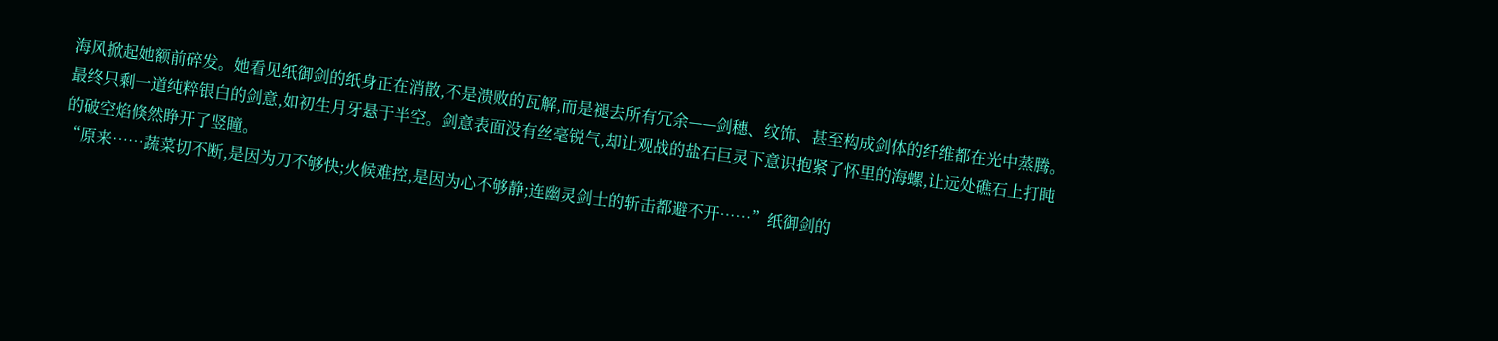海风掀起她额前碎发。她看见纸御剑的纸身正在消散,不是溃败的瓦解,而是褪去所有冗余——剑穗、纹饰、甚至构成剑体的纤维都在光中蒸腾。最终只剩一道纯粹银白的剑意,如初生月牙悬于半空。剑意表面没有丝毫锐气,却让观战的盐石巨灵下意识抱紧了怀里的海螺,让远处礁石上打盹的破空焰倏然睁开了竖瞳。
“原来……蔬菜切不断,是因为刀不够快;火候难控,是因为心不够静;连幽灵剑士的斩击都避不开……”纸御剑的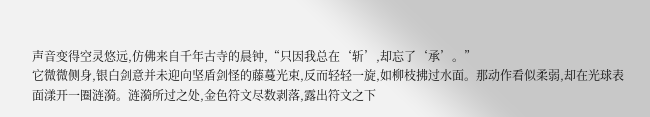声音变得空灵悠远,仿佛来自千年古寺的晨钟,“只因我总在‘斩’,却忘了‘承’。”
它微微侧身,银白剑意并未迎向坚盾剑怪的藤蔓光束,反而轻轻一旋,如柳枝拂过水面。那动作看似柔弱,却在光球表面漾开一圈涟漪。涟漪所过之处,金色符文尽数剥落,露出符文之下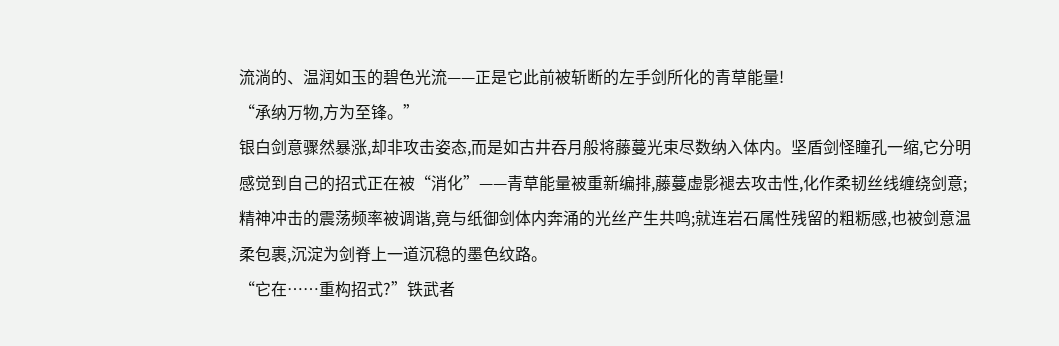流淌的、温润如玉的碧色光流——正是它此前被斩断的左手剑所化的青草能量!
“承纳万物,方为至锋。”
银白剑意骤然暴涨,却非攻击姿态,而是如古井吞月般将藤蔓光束尽数纳入体内。坚盾剑怪瞳孔一缩,它分明感觉到自己的招式正在被“消化”——青草能量被重新编排,藤蔓虚影褪去攻击性,化作柔韧丝线缠绕剑意;精神冲击的震荡频率被调谐,竟与纸御剑体内奔涌的光丝产生共鸣;就连岩石属性残留的粗粝感,也被剑意温柔包裹,沉淀为剑脊上一道沉稳的墨色纹路。
“它在……重构招式?”铁武者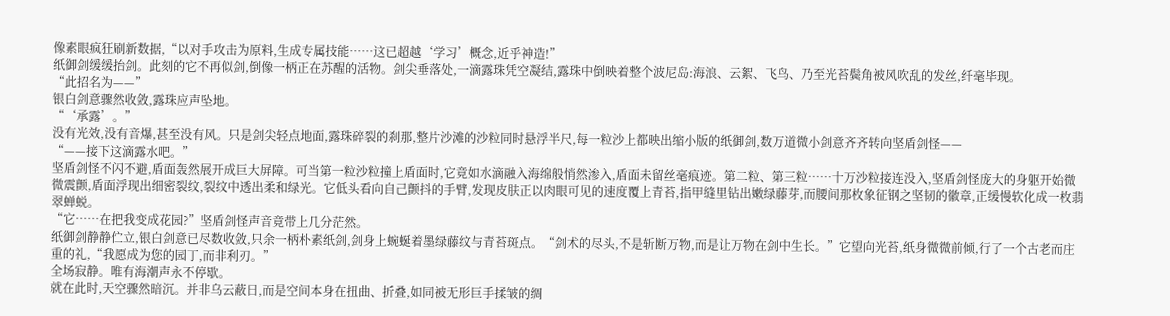像素眼疯狂刷新数据,“以对手攻击为原料,生成专属技能……这已超越‘学习’概念,近乎神造!”
纸御剑缓缓抬剑。此刻的它不再似剑,倒像一柄正在苏醒的活物。剑尖垂落处,一滴露珠凭空凝结,露珠中倒映着整个波尼岛:海浪、云絮、飞鸟、乃至光苔鬓角被风吹乱的发丝,纤毫毕现。
“此招名为——”
银白剑意骤然收敛,露珠应声坠地。
“‘承露’。”
没有光效,没有音爆,甚至没有风。只是剑尖轻点地面,露珠碎裂的刹那,整片沙滩的沙粒同时悬浮半尺,每一粒沙上都映出缩小版的纸御剑,数万道微小剑意齐齐转向坚盾剑怪——
“——接下这滴露水吧。”
坚盾剑怪不闪不避,盾面轰然展开成巨大屏障。可当第一粒沙粒撞上盾面时,它竟如水滴融入海绵般悄然渗入,盾面未留丝毫痕迹。第二粒、第三粒……十万沙粒接连没入,坚盾剑怪庞大的身躯开始微微震颤,盾面浮现出细密裂纹,裂纹中透出柔和绿光。它低头看向自己颤抖的手臂,发现皮肤正以肉眼可见的速度覆上青苔,指甲缝里钻出嫩绿藤芽,而腰间那枚象征钢之坚韧的徽章,正缓慢软化成一枚翡翠蝉蜕。
“它……在把我变成花园?”坚盾剑怪声音竟带上几分茫然。
纸御剑静静伫立,银白剑意已尽数收敛,只余一柄朴素纸剑,剑身上蜿蜒着墨绿藤纹与青苔斑点。“剑术的尽头,不是斩断万物,而是让万物在剑中生长。”它望向光苔,纸身微微前倾,行了一个古老而庄重的礼,“我愿成为您的园丁,而非利刃。”
全场寂静。唯有海潮声永不停歇。
就在此时,天空骤然暗沉。并非乌云蔽日,而是空间本身在扭曲、折叠,如同被无形巨手揉皱的绸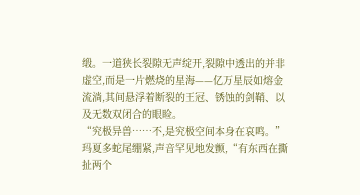缎。一道狭长裂隙无声绽开,裂隙中透出的并非虚空,而是一片燃烧的星海——亿万星辰如熔金流淌,其间悬浮着断裂的王冠、锈蚀的剑鞘、以及无数双闭合的眼睑。
“究极异兽……不,是究极空间本身在哀鸣。”玛夏多蛇尾绷紧,声音罕见地发颤,“有东西在撕扯两个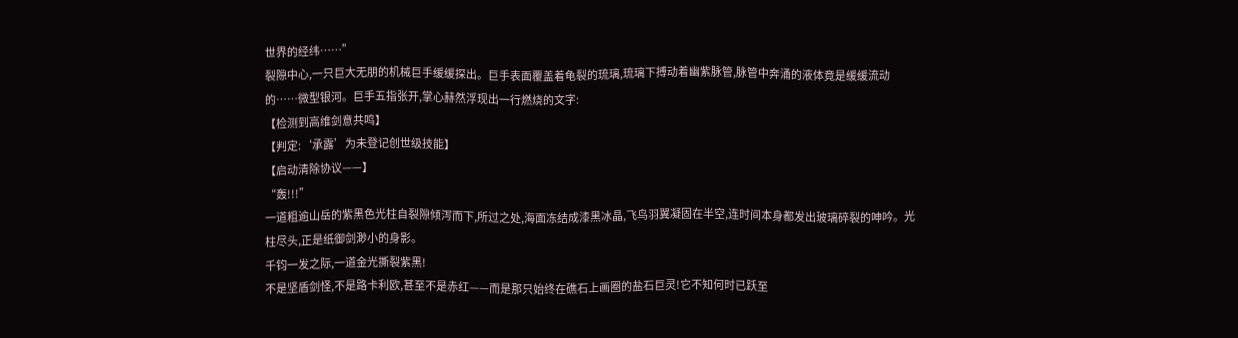世界的经纬……”
裂隙中心,一只巨大无朋的机械巨手缓缓探出。巨手表面覆盖着龟裂的琉璃,琉璃下搏动着幽紫脉管,脉管中奔涌的液体竟是缓缓流动的……微型银河。巨手五指张开,掌心赫然浮现出一行燃烧的文字:
【检测到高维剑意共鸣】
【判定:‘承露’为未登记创世级技能】
【启动清除协议——】
“轰!!!”
一道粗逾山岳的紫黑色光柱自裂隙倾泻而下,所过之处,海面冻结成漆黑冰晶,飞鸟羽翼凝固在半空,连时间本身都发出玻璃碎裂的呻吟。光柱尽头,正是纸御剑渺小的身影。
千钧一发之际,一道金光撕裂紫黑!
不是坚盾剑怪,不是路卡利欧,甚至不是赤红——而是那只始终在礁石上画圈的盐石巨灵!它不知何时已跃至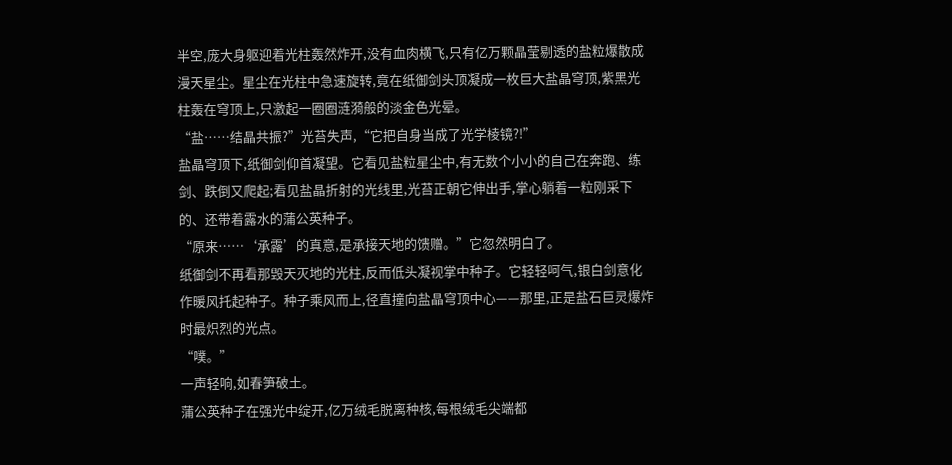半空,庞大身躯迎着光柱轰然炸开,没有血肉横飞,只有亿万颗晶莹剔透的盐粒爆散成漫天星尘。星尘在光柱中急速旋转,竟在纸御剑头顶凝成一枚巨大盐晶穹顶,紫黑光柱轰在穹顶上,只激起一圈圈涟漪般的淡金色光晕。
“盐……结晶共振?”光苔失声,“它把自身当成了光学棱镜?!”
盐晶穹顶下,纸御剑仰首凝望。它看见盐粒星尘中,有无数个小小的自己在奔跑、练剑、跌倒又爬起;看见盐晶折射的光线里,光苔正朝它伸出手,掌心躺着一粒刚采下的、还带着露水的蒲公英种子。
“原来……‘承露’的真意,是承接天地的馈赠。”它忽然明白了。
纸御剑不再看那毁天灭地的光柱,反而低头凝视掌中种子。它轻轻呵气,银白剑意化作暖风托起种子。种子乘风而上,径直撞向盐晶穹顶中心——那里,正是盐石巨灵爆炸时最炽烈的光点。
“噗。”
一声轻响,如春笋破土。
蒲公英种子在强光中绽开,亿万绒毛脱离种核,每根绒毛尖端都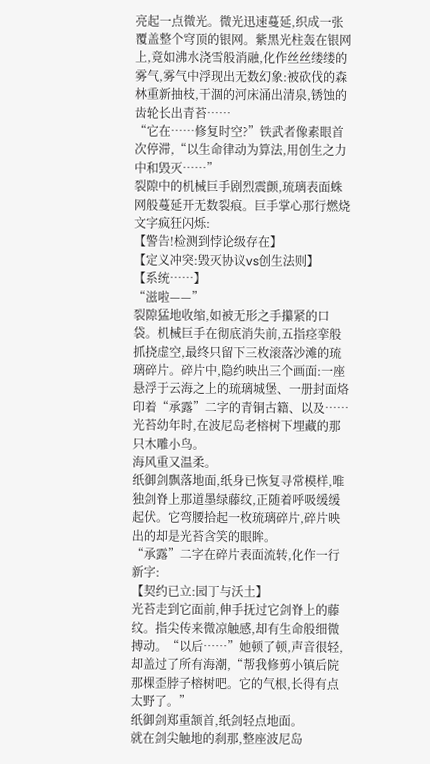亮起一点微光。微光迅速蔓延,织成一张覆盖整个穹顶的银网。紫黑光柱轰在银网上,竟如沸水浇雪般消融,化作丝丝缕缕的雾气,雾气中浮现出无数幻象:被砍伐的森林重新抽枝,干涸的河床涌出清泉,锈蚀的齿轮长出青苔……
“它在……修复时空?”铁武者像素眼首次停滞,“以生命律动为算法,用创生之力中和毁灭……”
裂隙中的机械巨手剧烈震颤,琉璃表面蛛网般蔓延开无数裂痕。巨手掌心那行燃烧文字疯狂闪烁:
【警告!检测到悖论级存在】
【定义冲突:毁灭协议vs创生法则】
【系统……】
“滋啦——”
裂隙猛地收缩,如被无形之手攥紧的口袋。机械巨手在彻底消失前,五指痉挛般抓挠虚空,最终只留下三枚滚落沙滩的琉璃碎片。碎片中,隐约映出三个画面:一座悬浮于云海之上的琉璃城堡、一册封面烙印着“承露”二字的青铜古籍、以及……光苔幼年时,在波尼岛老榕树下埋藏的那只木雕小鸟。
海风重又温柔。
纸御剑飘落地面,纸身已恢复寻常模样,唯独剑脊上那道墨绿藤纹,正随着呼吸缓缓起伏。它弯腰拾起一枚琉璃碎片,碎片映出的却是光苔含笑的眼眸。
“承露”二字在碎片表面流转,化作一行新字:
【契约已立:园丁与沃土】
光苔走到它面前,伸手抚过它剑脊上的藤纹。指尖传来微凉触感,却有生命般细微搏动。“以后……”她顿了顿,声音很轻,却盖过了所有海潮,“帮我修剪小镇后院那棵歪脖子榕树吧。它的气根,长得有点太野了。”
纸御剑郑重颔首,纸剑轻点地面。
就在剑尖触地的刹那,整座波尼岛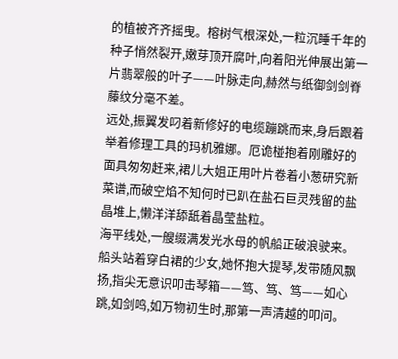的植被齐齐摇曳。榕树气根深处,一粒沉睡千年的种子悄然裂开,嫩芽顶开腐叶,向着阳光伸展出第一片翡翠般的叶子——叶脉走向,赫然与纸御剑剑脊藤纹分毫不差。
远处,振翼发叼着新修好的电缆蹦跳而来,身后跟着举着修理工具的玛机雅娜。厄诡椪抱着刚雕好的面具匆匆赶来,裙儿大姐正用叶片卷着小葱研究新菜谱,而破空焰不知何时已趴在盐石巨灵残留的盐晶堆上,懒洋洋舔舐着晶莹盐粒。
海平线处,一艘缀满发光水母的帆船正破浪驶来。船头站着穿白裙的少女,她怀抱大提琴,发带随风飘扬,指尖无意识叩击琴箱——笃、笃、笃——如心跳,如剑鸣,如万物初生时,那第一声清越的叩问。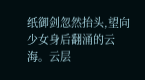纸御剑忽然抬头,望向少女身后翻涌的云海。云层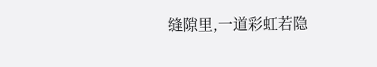缝隙里,一道彩虹若隐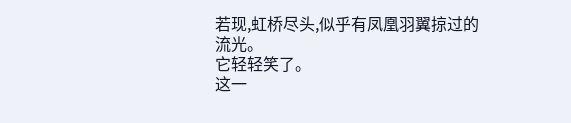若现,虹桥尽头,似乎有凤凰羽翼掠过的流光。
它轻轻笑了。
这一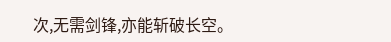次,无需剑锋,亦能斩破长空。